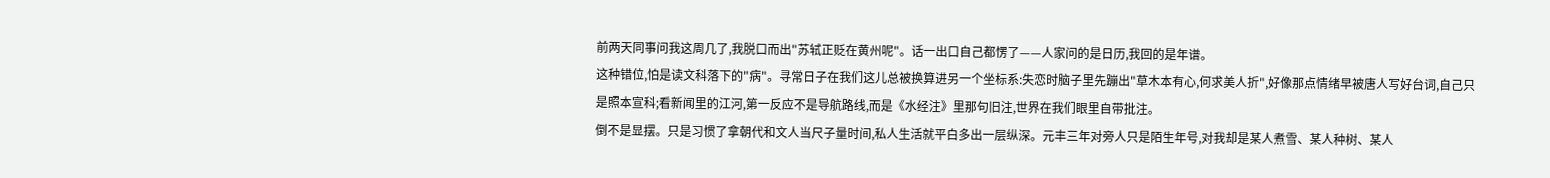前两天同事问我这周几了,我脱口而出"苏轼正贬在黄州呢"。话一出口自己都愣了——人家问的是日历,我回的是年谱。
这种错位,怕是读文科落下的"病"。寻常日子在我们这儿总被换算进另一个坐标系:失恋时脑子里先蹦出"草木本有心,何求美人折",好像那点情绪早被唐人写好台词,自己只是照本宣科;看新闻里的江河,第一反应不是导航路线,而是《水经注》里那句旧注,世界在我们眼里自带批注。
倒不是显摆。只是习惯了拿朝代和文人当尺子量时间,私人生活就平白多出一层纵深。元丰三年对旁人只是陌生年号,对我却是某人煮雪、某人种树、某人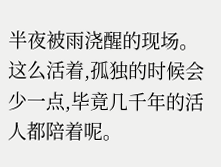半夜被雨浇醒的现场。这么活着,孤独的时候会少一点,毕竟几千年的活人都陪着呢。